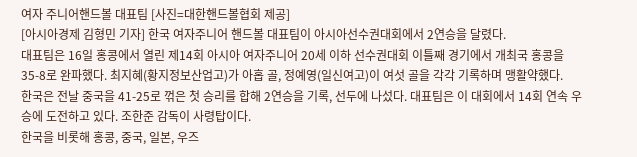여자 주니어핸드볼 대표팀 [사진=대한핸드볼협회 제공]
[아시아경제 김형민 기자] 한국 여자주니어 핸드볼 대표팀이 아시아선수권대회에서 2연승을 달렸다.
대표팀은 16일 홍콩에서 열린 제14회 아시아 여자주니어 20세 이하 선수권대회 이틀째 경기에서 개최국 홍콩을 35-8로 완파했다. 최지혜(황지정보산업고)가 아홉 골, 정예영(일신여고)이 여섯 골을 각각 기록하며 맹활약했다.
한국은 전날 중국을 41-25로 꺾은 첫 승리를 합해 2연승을 기록, 선두에 나섰다. 대표팀은 이 대회에서 14회 연속 우승에 도전하고 있다. 조한준 감독이 사령탑이다.
한국을 비롯해 홍콩, 중국, 일본, 우즈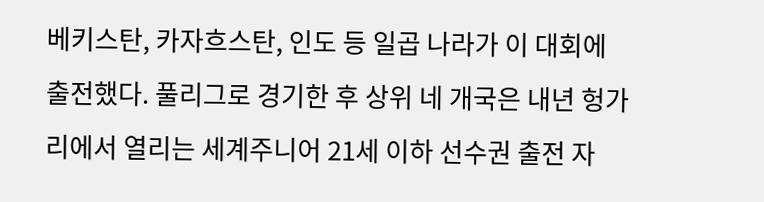베키스탄, 카자흐스탄, 인도 등 일곱 나라가 이 대회에 출전했다. 풀리그로 경기한 후 상위 네 개국은 내년 헝가리에서 열리는 세계주니어 21세 이하 선수권 출전 자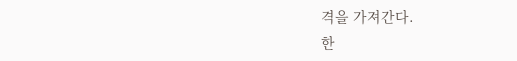격을 가져간다.
한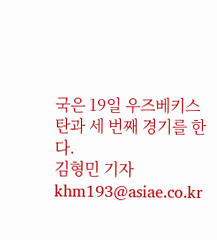국은 19일 우즈베키스탄과 세 번째 경기를 한다.
김형민 기자 khm193@asiae.co.kr